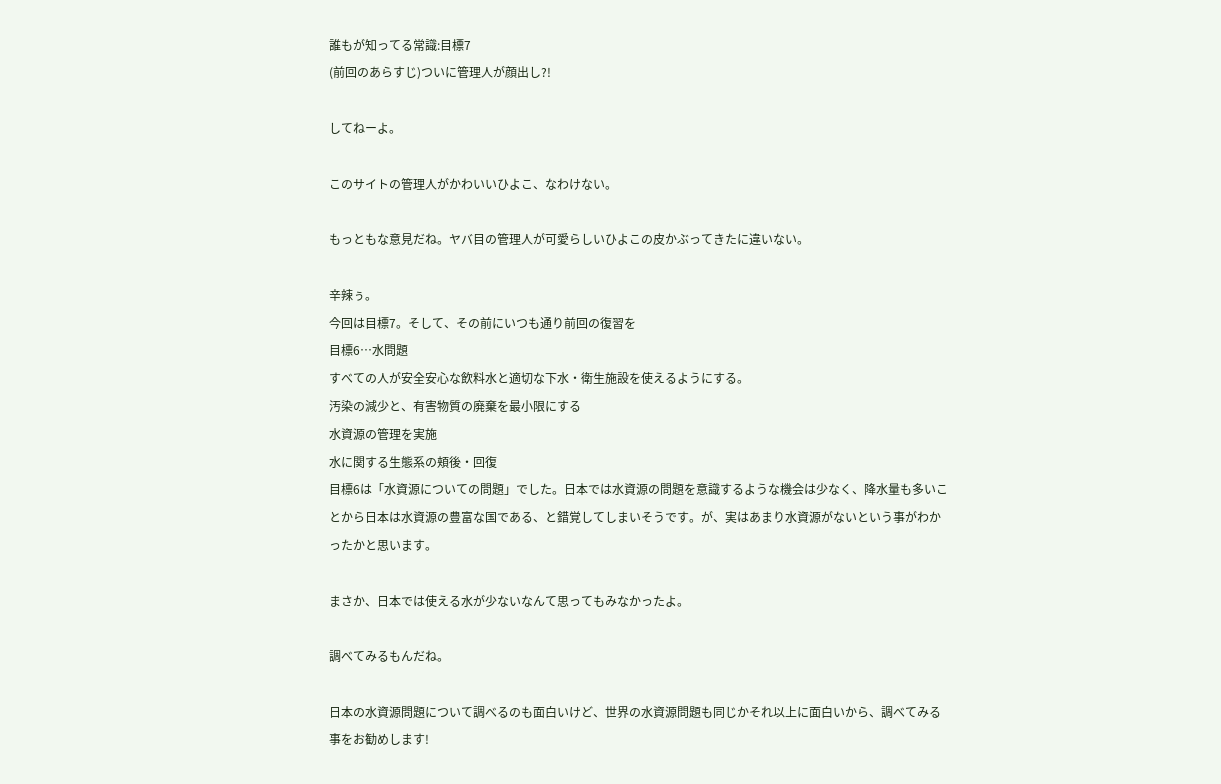誰もが知ってる常識:目標7
(前回のあらすじ)ついに管理人が顔出し?!

してねーよ。

このサイトの管理人がかわいいひよこ、なわけない。

もっともな意見だね。ヤバ目の管理人が可愛らしいひよこの皮かぶってきたに違いない。

辛辣ぅ。
今回は目標7。そして、その前にいつも通り前回の復習を
目標6…水問題
すべての人が安全安心な飲料水と適切な下水・衛生施設を使えるようにする。
汚染の減少と、有害物質の廃棄を最小限にする
水資源の管理を実施
水に関する生態系の頬後・回復
目標6は「水資源についての問題」でした。日本では水資源の問題を意識するような機会は少なく、降水量も多いことから日本は水資源の豊富な国である、と錯覚してしまいそうです。が、実はあまり水資源がないという事がわかったかと思います。

まさか、日本では使える水が少ないなんて思ってもみなかったよ。

調べてみるもんだね。

日本の水資源問題について調べるのも面白いけど、世界の水資源問題も同じかそれ以上に面白いから、調べてみる事をお勧めします!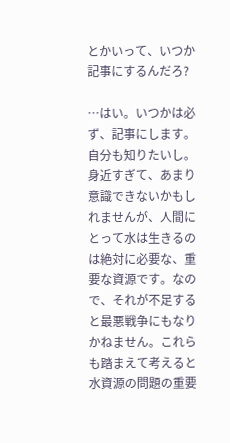とかいって、いつか記事にするんだろ?

…はい。いつかは必ず、記事にします。自分も知りたいし。
身近すぎて、あまり意識できないかもしれませんが、人間にとって水は生きるのは絶対に必要な、重要な資源です。なので、それが不足すると最悪戦争にもなりかねません。これらも踏まえて考えると水資源の問題の重要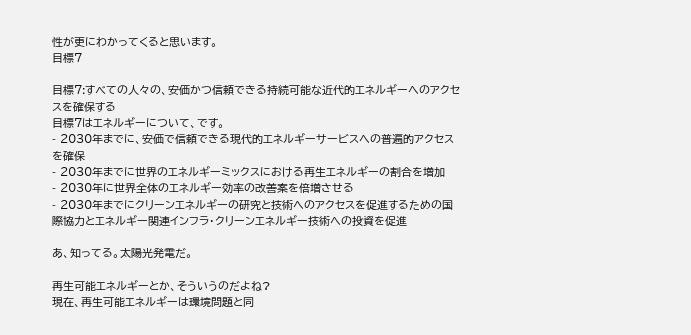性が更にわかってくると思います。
目標7

目標7:すべての人々の、安価かつ信頼できる持続可能な近代的エネルギーへのアクセスを確保する
目標7はエネルギーについて、です。
- 2030年までに、安価で信頼できる現代的エネルギーサービスへの普遍的アクセスを確保
- 2030年までに世界のエネルギーミックスにおける再生エネルギーの割合を増加
- 2030年に世界全体のエネルギー効率の改善案を倍増させる
- 2030年までにクリーンエネルギーの研究と技術へのアクセスを促進するための国際協力とエネルギー関連インフラ・クリーンエネルギー技術への投資を促進

あ、知ってる。太陽光発電だ。

再生可能エネルギーとか、そういうのだよね?
現在、再生可能エネルギーは環境問題と同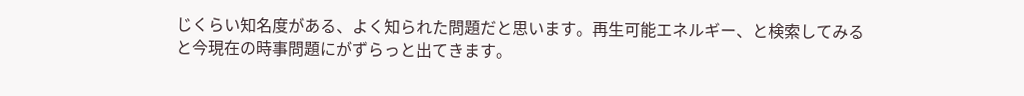じくらい知名度がある、よく知られた問題だと思います。再生可能エネルギー、と検索してみると今現在の時事問題にがずらっと出てきます。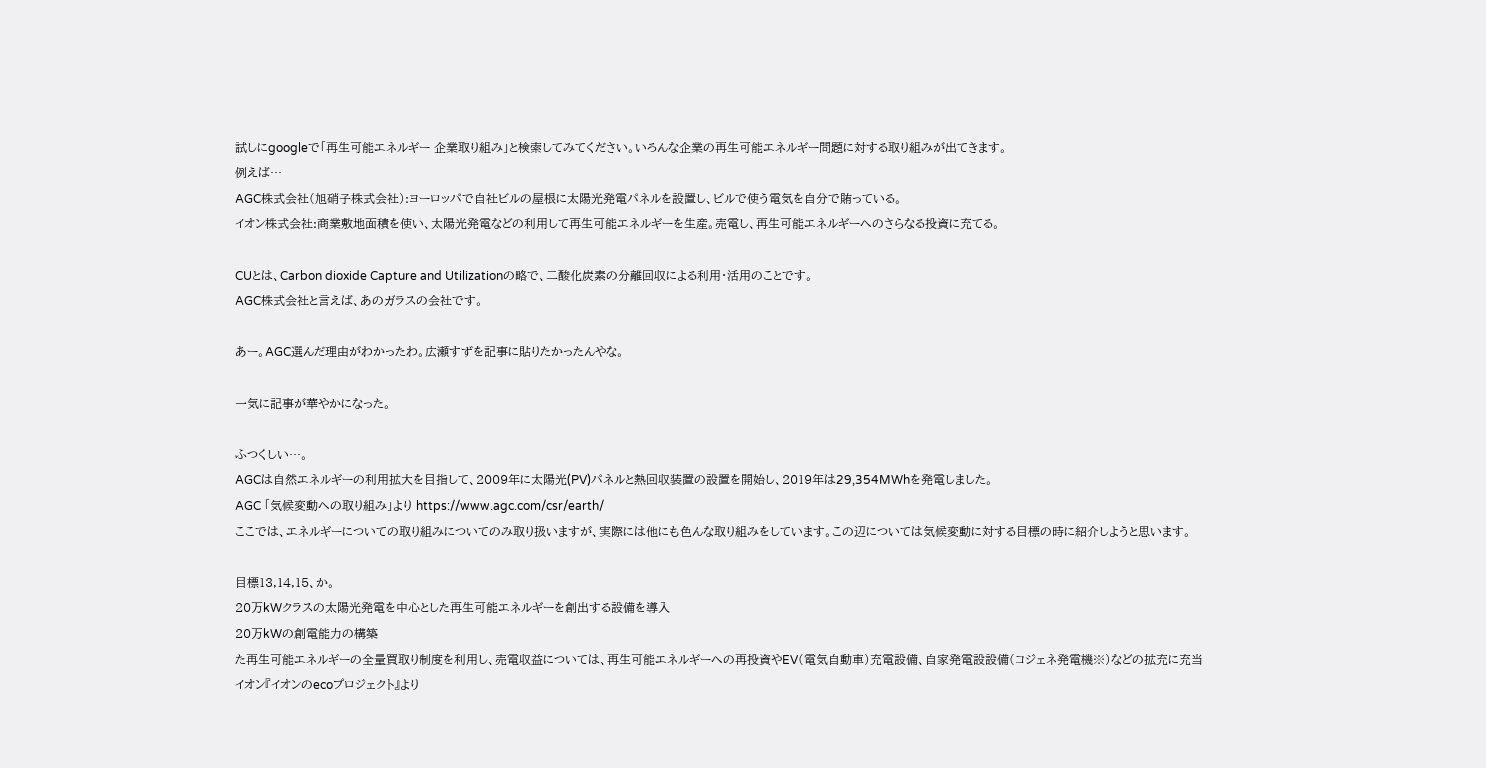試しにgoogleで「再生可能エネルギー 企業取り組み」と検索してみてください。いろんな企業の再生可能エネルギー問題に対する取り組みが出てきます。
例えば…
AGC株式会社(旭硝子株式会社):ヨーロッパで自社ビルの屋根に太陽光発電パネルを設置し、ビルで使う電気を自分で賄っている。
イオン株式会社:商業敷地面積を使い、太陽光発電などの利用して再生可能エネルギーを生産。売電し、再生可能エネルギーへのさらなる投資に充てる。

CUとは、Carbon dioxide Capture and Utilizationの略で、二酸化炭素の分離回収による利用・活用のことです。
AGC株式会社と言えば、あのガラスの会社です。

あー。AGC選んだ理由がわかったわ。広瀬すずを記事に貼りたかったんやな。

一気に記事が華やかになった。

ふつくしい…。
AGCは自然エネルギーの利用拡大を目指して、2009年に太陽光(PV)パネルと熱回収装置の設置を開始し、2019年は29,354MWhを発電しました。
AGC 「気候変動への取り組み」より https://www.agc.com/csr/earth/
ここでは、エネルギーについての取り組みについてのみ取り扱いますが、実際には他にも色んな取り組みをしています。この辺については気候変動に対する目標の時に紹介しようと思います。

目標13,14,15、か。
20万kWクラスの太陽光発電を中心とした再生可能エネルギーを創出する設備を導入
20万kWの創電能力の構築
た再生可能エネルギーの全量買取り制度を利用し、売電収益については、再生可能エネルギーへの再投資やEV(電気自動車)充電設備、自家発電設設備(コジェネ発電機※)などの拡充に充当
イオン『イオンのecoプロジェクト』より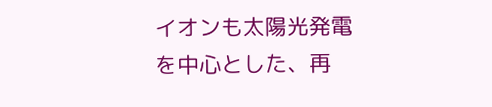イオンも太陽光発電を中心とした、再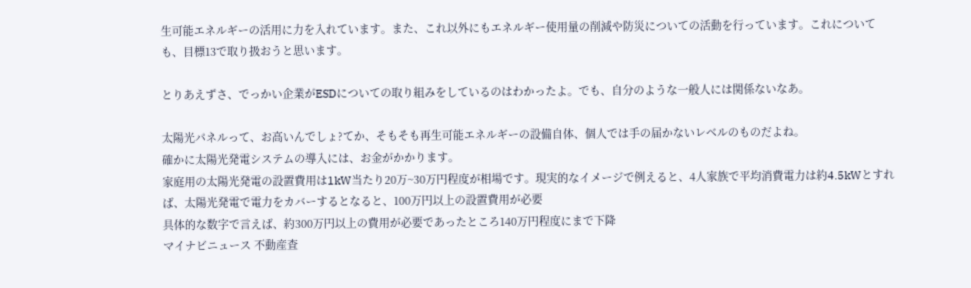生可能エネルギーの活用に力を入れています。また、これ以外にもエネルギー使用量の削減や防災についての活動を行っています。これについても、目標13で取り扱おうと思います。

とりあえずさ、でっかい企業がESDについての取り組みをしているのはわかったよ。でも、自分のような一般人には関係ないなあ。

太陽光パネルって、お高いんでしょ?てか、そもそも再生可能エネルギーの設備自体、個人では手の届かないレベルのものだよね。
確かに太陽光発電システムの導入には、お金がかかります。
家庭用の太陽光発電の設置費用は1kW当たり20万~30万円程度が相場です。現実的なイメージで例えると、4人家族で平均消費電力は約4.5kWとすれば、太陽光発電で電力をカバーするとなると、100万円以上の設置費用が必要
具体的な数字で言えば、約300万円以上の費用が必要であったところ140万円程度にまで下降
マイナビニュース 不動産査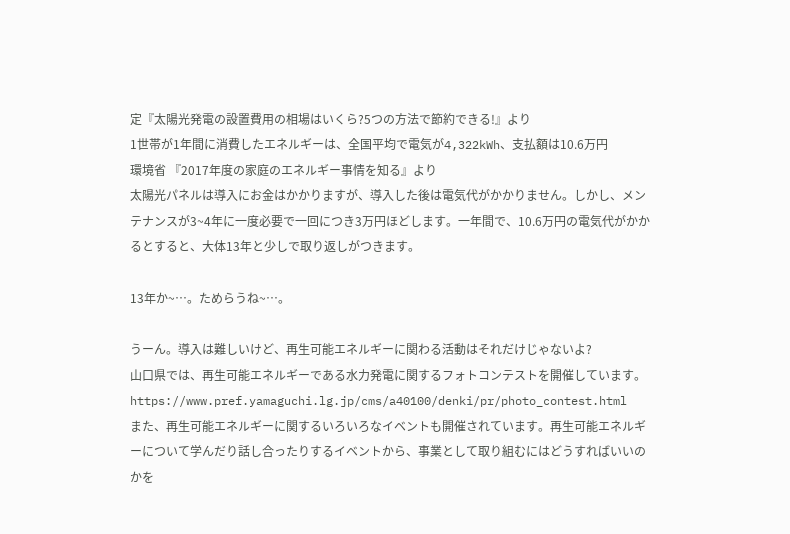定『太陽光発電の設置費用の相場はいくら?5つの方法で節約できる!』より
1世帯が1年間に消費したエネルギーは、全国平均で電気が4,322kWh、支払額は10.6万円
環境省 『2017年度の家庭のエネルギー事情を知る』より
太陽光パネルは導入にお金はかかりますが、導入した後は電気代がかかりません。しかし、メンテナンスが3~4年に一度必要で一回につき3万円ほどします。一年間で、10.6万円の電気代がかかるとすると、大体13年と少しで取り返しがつきます。

13年か~…。ためらうね~…。

うーん。導入は難しいけど、再生可能エネルギーに関わる活動はそれだけじゃないよ?
山口県では、再生可能エネルギーである水力発電に関するフォトコンテストを開催しています。https://www.pref.yamaguchi.lg.jp/cms/a40100/denki/pr/photo_contest.html
また、再生可能エネルギーに関するいろいろなイベントも開催されています。再生可能エネルギーについて学んだり話し合ったりするイベントから、事業として取り組むにはどうすればいいのかを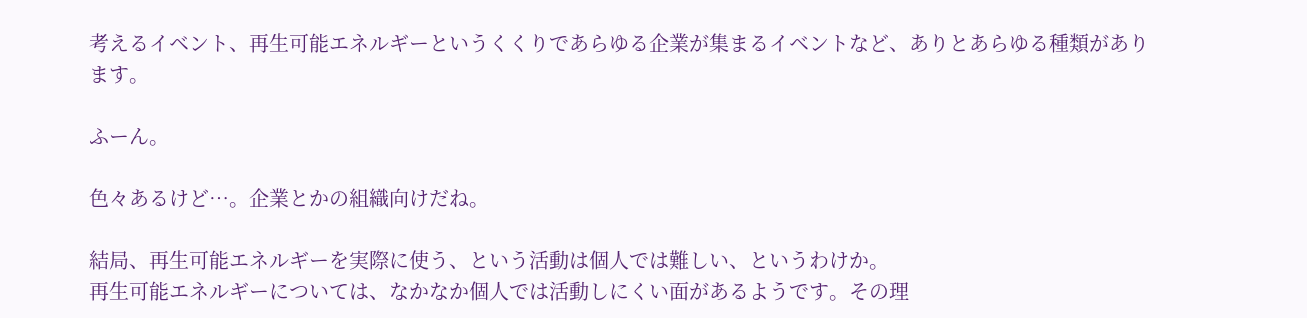考えるイベント、再生可能エネルギーというくくりであらゆる企業が集まるイベントなど、ありとあらゆる種類があります。

ふーん。

色々あるけど…。企業とかの組織向けだね。

結局、再生可能エネルギーを実際に使う、という活動は個人では難しい、というわけか。
再生可能エネルギーについては、なかなか個人では活動しにくい面があるようです。その理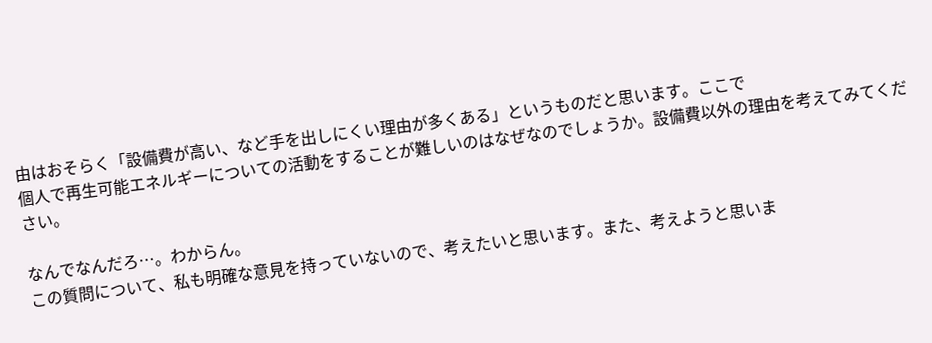由はおそらく「設備費が高い、など手を出しにくい理由が多くある」というものだと思います。ここで
個人で再生可能エネルギーについての活動をすることが難しいのはなぜなのでしょうか。設備費以外の理由を考えてみてください。

なんでなんだろ…。わからん。
この質問について、私も明確な意見を持っていないので、考えたいと思います。また、考えようと思いま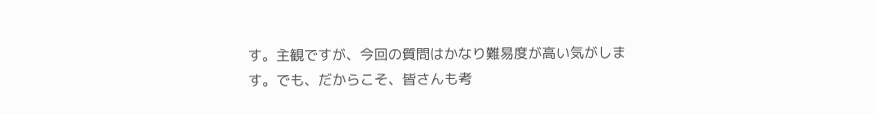す。主観ですが、今回の質問はかなり難易度が高い気がします。でも、だからこそ、皆さんも考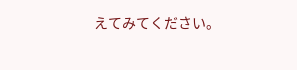えてみてください。